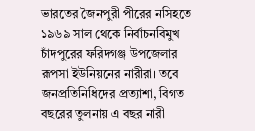ভারতের জৈনপুরী পীরের নসিহতে ১৯৬৯ সাল থেকে নির্বাচনবিমুখ চাঁদপুরের ফরিদগঞ্জ উপজেলার রূপসা ইউনিয়নের নারীরা। তবে জনপ্রতিনিধিদের প্রত্যাশা, বিগত বছরের তুলনায় এ বছর নারী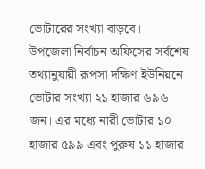ভোটারের সংখ্যা বাড়বে।
উপজেলা নির্বাচন অফিসের সর্বশেষ তথ্যানুযায়ী রূপসা দক্ষিণ ইউনিয়নে ভোটার সংখ্যা ২১ হাজার ৬৯৬ জন। এর মধ্যে নারী ভোটার ১০ হাজার ৫৯৯ এবং পুরুষ ১১ হাজার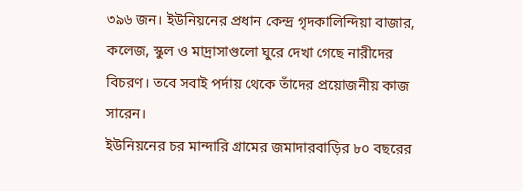৩৯৬ জন। ইউনিয়নের প্রধান কেন্দ্র গৃদকালিন্দিয়া বাজার, কলেজ, স্কুল ও মাদ্রাসাগুলো ঘুরে দেখা গেছে নারীদের বিচরণ। তবে সবাই পর্দায় থেকে তাঁদের প্রয়োজনীয় কাজ সারেন।
ইউনিয়নের চর মান্দারি গ্রামের জমাদারবাড়ির ৮০ বছরের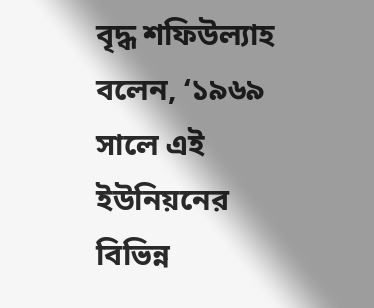বৃদ্ধ শফিউল্যাহ বলেন, ‘১৯৬৯ সালে এই ইউনিয়নের বিভিন্ন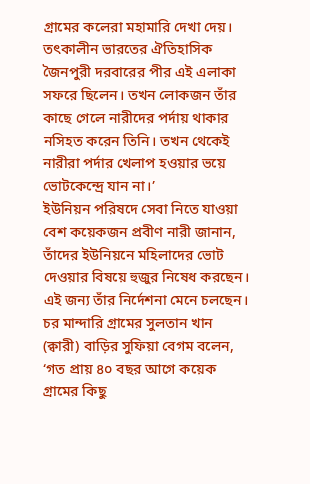গ্রামের কলেরা মহামারি দেখা দেয়। তৎকালীন ভারতের ঐতিহাসিক জৈনপুরী দরবারের পীর এই এলাকা সফরে ছিলেন। তখন লোকজন তাঁর কাছে গেলে নারীদের পর্দায় থাকার নসিহত করেন তিনি। তখন থেকেই নারীরা পর্দার খেলাপ হওয়ার ভয়ে ভোটকেন্দ্রে যান না।’
ইউনিয়ন পরিষদে সেবা নিতে যাওয়া বেশ কয়েকজন প্রবীণ নারী জানান, তাঁদের ইউনিয়নে মহিলাদের ভোট দেওয়ার বিষয়ে হুজুর নিষেধ করছেন। এই জন্য তাঁর নির্দেশনা মেনে চলছেন।
চর মান্দারি গ্রামের সুলতান খান (ক্বারী) বাড়ির সুফিয়া বেগম বলেন, ‘গত প্রায় ৪০ বছর আগে কয়েক গ্রামের কিছু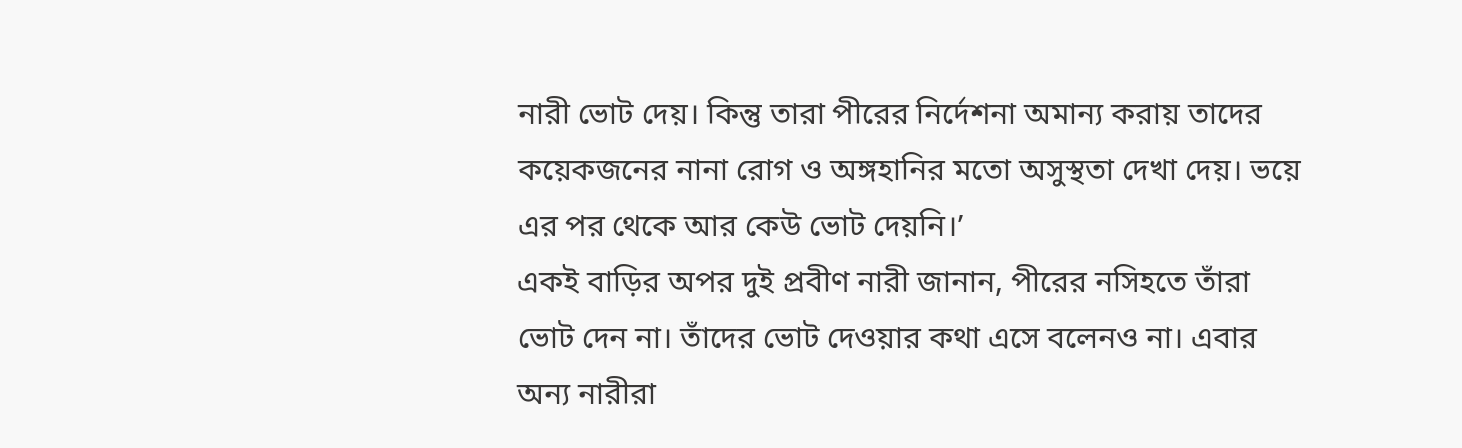নারী ভোট দেয়। কিন্তু তারা পীরের নির্দেশনা অমান্য করায় তাদের কয়েকজনের নানা রোগ ও অঙ্গহানির মতো অসুস্থতা দেখা দেয়। ভয়ে এর পর থেকে আর কেউ ভোট দেয়নি।’
একই বাড়ির অপর দুই প্রবীণ নারী জানান, পীরের নসিহতে তাঁরা ভোট দেন না। তাঁদের ভোট দেওয়ার কথা এসে বলেনও না। এবার অন্য নারীরা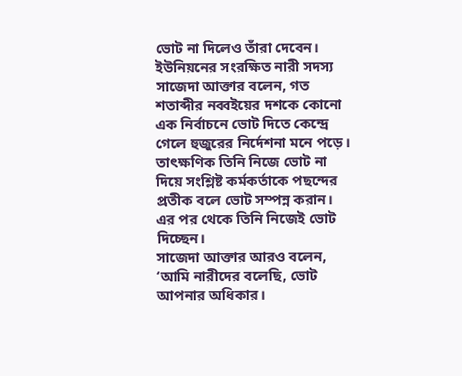ভোট না দিলেও তাঁরা দেবেন।
ইউনিয়নের সংরক্ষিত নারী সদস্য সাজেদা আক্তার বলেন, গত শতাব্দীর নব্বইয়ের দশকে কোনো এক নির্বাচনে ভোট দিতে কেন্দ্রে গেলে হুজুরের নির্দেশনা মনে পড়ে। তাৎক্ষণিক তিনি নিজে ভোট না দিয়ে সংশ্লিষ্ট কর্মকর্তাকে পছন্দের প্রতীক বলে ভোট সম্পন্ন করান। এর পর থেকে তিনি নিজেই ভোট দিচ্ছেন।
সাজেদা আক্তার আরও বলেন, ‘আমি নারীদের বলেছি, ভোট আপনার অধিকার।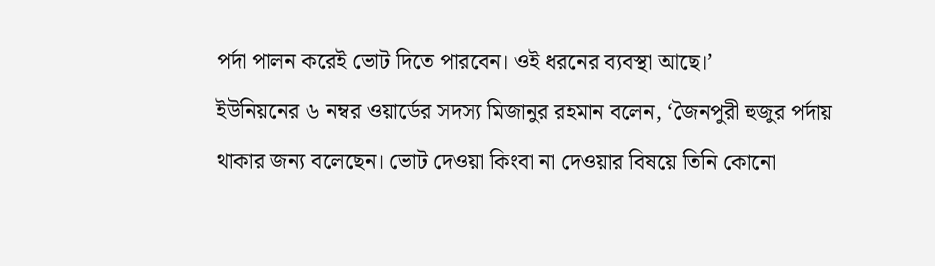পর্দা পালন করেই ভোট দিতে পারবেন। ওই ধরনের ব্যবস্থা আছে।’
ইউনিয়নের ৬ নম্বর ওয়ার্ডের সদস্য মিজানুর রহমান বলেন, ‘জৈনপুরী হুজুর পর্দায় থাকার জন্য বলেছেন। ভোট দেওয়া কিংবা না দেওয়ার বিষয়ে তিনি কোনো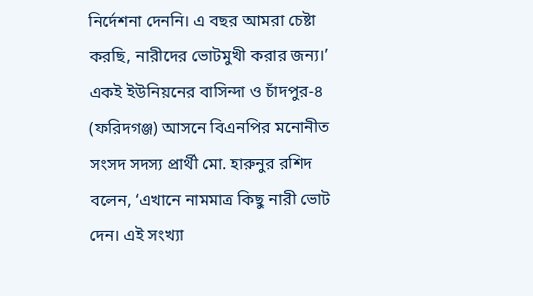নির্দেশনা দেননি। এ বছর আমরা চেষ্টা করছি, নারীদের ভোটমুখী করার জন্য।’
একই ইউনিয়নের বাসিন্দা ও চাঁদপুর-৪ (ফরিদগঞ্জ) আসনে বিএনপির মনোনীত সংসদ সদস্য প্রার্থী মো. হারুনুর রশিদ বলেন, ‘এখানে নামমাত্র কিছু নারী ভোট দেন। এই সংখ্যা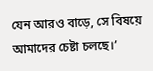যেন আরও বাড়ে, সে বিষয়ে আমাদের চেষ্টা চলছে।’